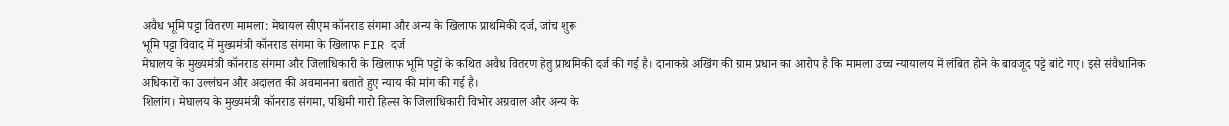अवैध भूमि पट्टा वितरण मामला: मेघायल सीएम कॉनराड संगमा और अन्य के खिलाफ प्राथमिकी दर्ज, जांच शुरू
भूमि पट्टा विवाद में मुख्यमंत्री कॉनराड संगमा के खिलाफ FIR दर्ज
मेघालय के मुख्यमंत्री कॉनराड संगमा और जिलाधिकारी के खिलाफ भूमि पट्टों के कथित अवैध वितरण हेतु प्राथमिकी दर्ज की गई है। दानाकग्रे अखिंग की ग्राम प्रधान का आरोप है कि मामला उच्च न्यायालय में लंबित होने के बावजूद पट्टे बांटे गए। इसे संवैधानिक अधिकारों का उल्लंघन और अदालत की अवमानना बताते हुए न्याय की मांग की गई है।
शिलांग। मेघालय के मुख्यमंत्री कॉनराड संगमा, पश्चिमी गारो हिल्स के जिलाधिकारी विभोर अग्रवाल और अन्य के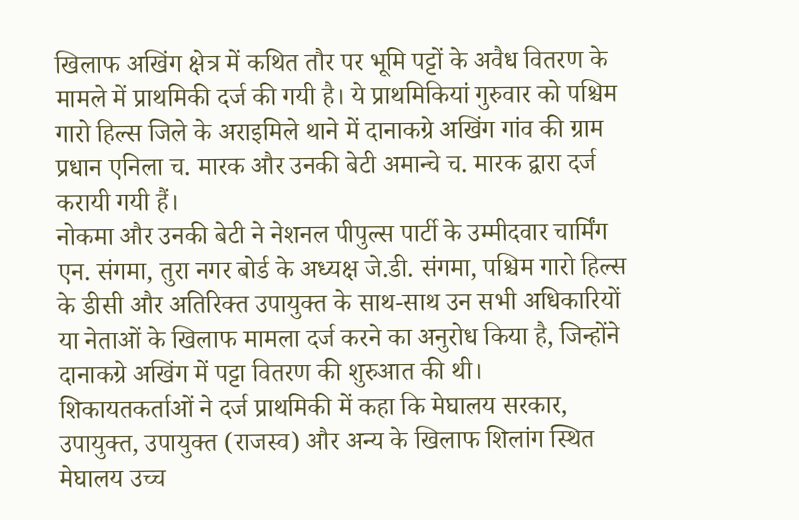खिलाफ अखिंग क्षेत्र में कथित तौर पर भूमि पट्टों के अवैध वितरण के मामले में प्राथमिकी दर्ज की गयी है। ये प्राथमिकियां गुरुवार को पश्चिम गारो हिल्स जिले के अराइमिले थाने में दानाकग्रे अखिंग गांव की ग्राम प्रधान एनिला च. मारक और उनकी बेटी अमान्चे च. मारक द्वारा दर्ज करायी गयी हैं।
नोकमा और उनकी बेटी ने नेशनल पीपुल्स पार्टी के उम्मीदवार चार्मिंग एन. संगमा, तुरा नगर बोर्ड के अध्यक्ष जे.डी. संगमा, पश्चिम गारो हिल्स के डीसी और अतिरिक्त उपायुक्त के साथ-साथ उन सभी अधिकारियों या नेताओं के खिलाफ मामला दर्ज करने का अनुरोध किया है, जिन्होंने दानाकग्रे अखिंग में पट्टा वितरण की शुरुआत की थी।
शिकायतकर्ताओं ने दर्ज प्राथमिकी में कहा कि मेघालय सरकार, उपायुक्त, उपायुक्त (राजस्व) और अन्य के खिलाफ शिलांग स्थित मेघालय उच्च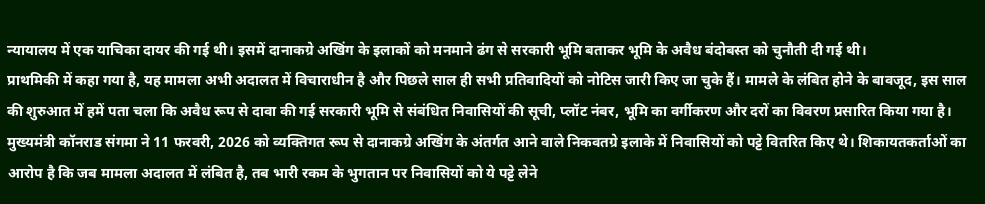न्यायालय में एक याचिका दायर की गई थी। इसमें दानाकग्रे अखिंग के इलाकों को मनमाने ढंग से सरकारी भूमि बताकर भूमि के अवैध बंदोबस्त को चुनौती दी गई थी।
प्राथमिकी में कहा गया है, यह मामला अभी अदालत में विचाराधीन है और पिछले साल ही सभी प्रतिवादियों को नोटिस जारी किए जा चुके हैं। मामले के लंबित होने के बावजूद, इस साल की शुरुआत में हमें पता चला कि अवैध रूप से दावा की गई सरकारी भूमि से संबंधित निवासियों की सूची, प्लॉट नंबर, भूमि का वर्गीकरण और दरों का विवरण प्रसारित किया गया है।
मुख्यमंत्री कॉनराड संगमा ने 11 फरवरी, 2026 को व्यक्तिगत रूप से दानाकग्रे अखिंग के अंतर्गत आने वाले निकवतग्रे इलाके में निवासियों को पट्टे वितरित किए थे। शिकायतकर्ताओं का आरोप है कि जब मामला अदालत में लंबित है, तब भारी रकम के भुगतान पर निवासियों को ये पट्टे लेने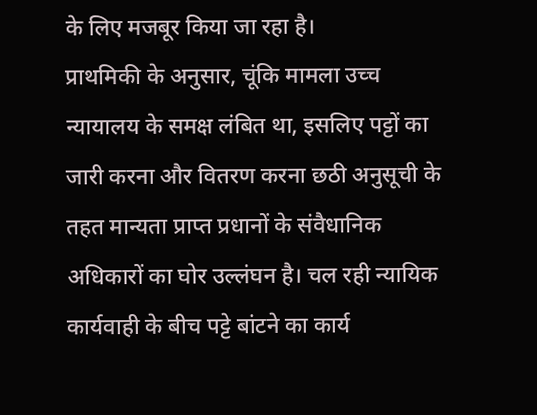के लिए मजबूर किया जा रहा है।
प्राथमिकी के अनुसार, चूंकि मामला उच्च न्यायालय के समक्ष लंबित था, इसलिए पट्टों का जारी करना और वितरण करना छठी अनुसूची के तहत मान्यता प्राप्त प्रधानों के संवैधानिक अधिकारों का घोर उल्लंघन है। चल रही न्यायिक कार्यवाही के बीच पट्टे बांटने का कार्य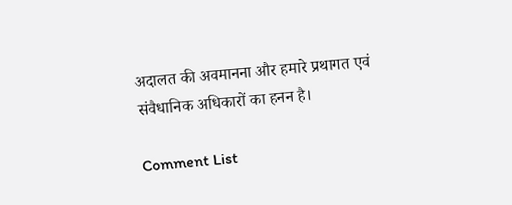अदालत की अवमानना और हमारे प्रथागत एवं संवैधानिक अधिकारों का हनन है।

Comment List